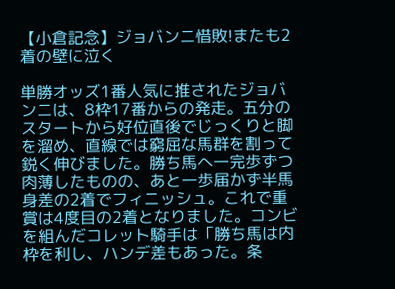【小倉記念】ジョバンニ惜敗!またも2着の壁に泣く

単勝オッズ1番人気に推されたジョバンニは、8枠17番からの発走。五分のスタートから好位直後でじっくりと脚を溜め、直線では窮屈な馬群を割って鋭く伸びました。勝ち馬へ一完歩ずつ肉薄したものの、あと一歩届かず半馬身差の2着でフィニッシュ。これで重賞は4度目の2着となりました。コンビを組んだコレット騎手は「勝ち馬は内枠を利し、ハンデ差もあった。条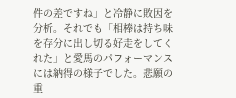件の差ですね」と冷静に敗因を分析。それでも「相棒は持ち味を存分に出し切る好走をしてくれた」と愛馬のパフォーマンスには納得の様子でした。悲願の重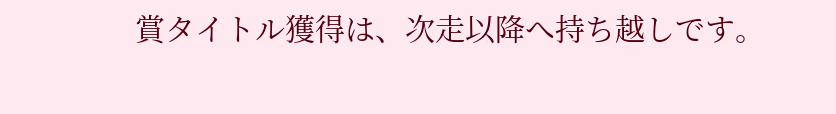賞タイトル獲得は、次走以降へ持ち越しです。